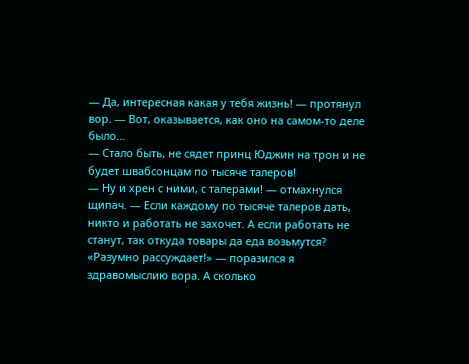— Да, интересная какая у тебя жизнь! — протянул вор. — Вот, оказывается, как оно на самом-то деле было…
— Стало быть, не сядет принц Юджин на трон и не будет швабсонцам по тысяче талеров!
— Ну и хрен с ними, с талерами! — отмахнулся щипач. — Если каждому по тысяче талеров дать, никто и работать не захочет. А если работать не станут, так откуда товары да еда возьмутся?
«Разумно рассуждает!» — поразился я здравомыслию вора. А сколько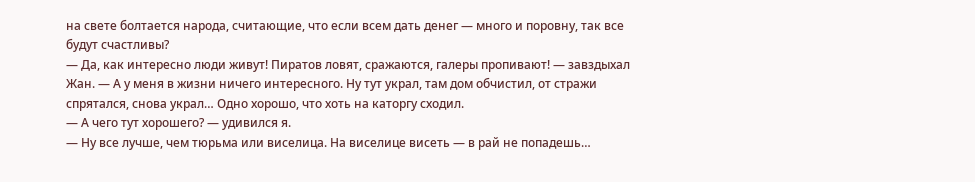на свете болтается народа, считающие, что если всем дать денег — много и поровну, так все будут счастливы?
— Да, как интересно люди живут! Пиратов ловят, сражаются, галеры пропивают! — завздыхал Жан. — А у меня в жизни ничего интересного. Ну тут украл, там дом обчистил, от стражи спрятался, снова украл… Одно хорошо, что хоть на каторгу сходил.
— А чего тут хорошего? — удивился я.
— Ну все лучше, чем тюрьма или виселица. На виселице висеть — в рай не попадешь…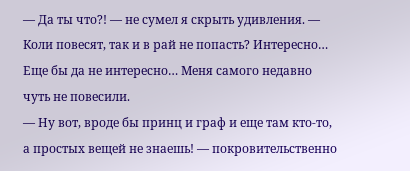— Да ты что?! — не сумел я скрыть удивления. — Коли повесят, так и в рай не попасть? Интересно…
Еще бы да не интересно… Меня самого недавно чуть не повесили.
— Ну вот, вроде бы принц и граф и еще там кто-то, а простых вещей не знаешь! — покровительственно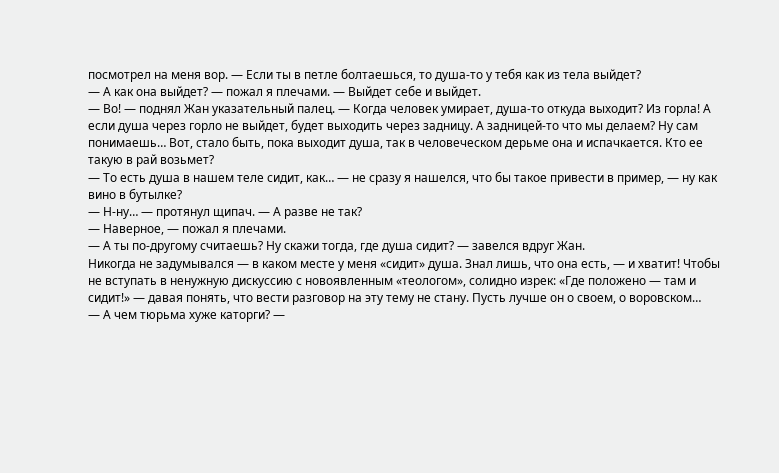посмотрел на меня вор. — Если ты в петле болтаешься, то душа-то у тебя как из тела выйдет?
— А как она выйдет? — пожал я плечами. — Выйдет себе и выйдет.
— Во! — поднял Жан указательный палец. — Когда человек умирает, душа-то откуда выходит? Из горла! А если душа через горло не выйдет, будет выходить через задницу. А задницей-то что мы делаем? Ну сам понимаешь… Вот, стало быть, пока выходит душа, так в человеческом дерьме она и испачкается. Кто ее такую в рай возьмет?
— То есть душа в нашем теле сидит, как… — не сразу я нашелся, что бы такое привести в пример, — ну как вино в бутылке?
— Н-ну… — протянул щипач. — А разве не так?
— Наверное, — пожал я плечами.
— А ты по-другому считаешь? Ну скажи тогда, где душа сидит? — завелся вдруг Жан.
Никогда не задумывался — в каком месте у меня «сидит» душа. Знал лишь, что она есть, — и хватит! Чтобы не вступать в ненужную дискуссию с новоявленным «теологом», солидно изрек: «Где положено — там и сидит!» — давая понять, что вести разговор на эту тему не стану. Пусть лучше он о своем, о воровском…
— А чем тюрьма хуже каторги? —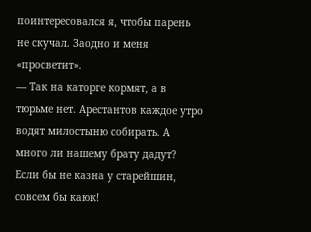поинтересовался я, чтобы парень не скучал. Заодно и меня «просветит».
— Так на каторге кормят, а в тюрьме нет. Арестантов каждое утро водят милостыню собирать. А много ли нашему брату дадут? Если бы не казна у старейшин, совсем бы каюк!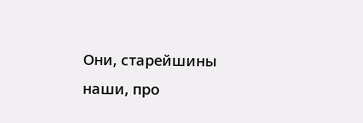Они, старейшины наши, про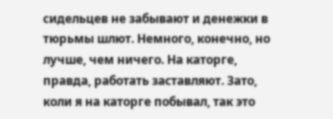сидельцев не забывают и денежки в тюрьмы шлют. Немного, конечно, но лучше, чем ничего. На каторге, правда, работать заставляют. Зато, коли я на каторге побывал, так это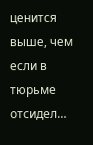ценится выше, чем если в тюрьме отсидел…